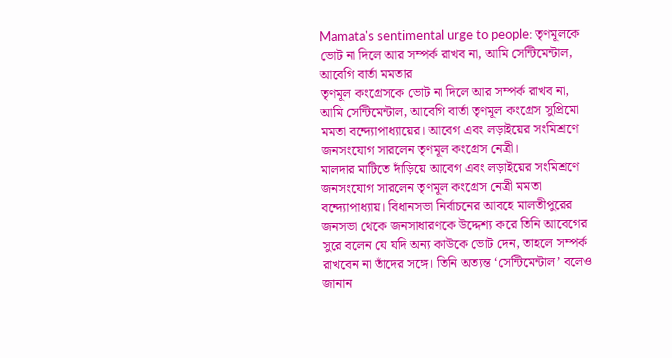Mamata's sentimental urge to people: তৃণমূলকে ভোট না দিলে আর সম্পর্ক রাখব না, আমি সেন্টিমেন্টাল, আবেগি বার্তা মমতার
তৃণমূল কংগ্রেসকে ভোট না দিলে আর সম্পর্ক রাখব না, আমি সেন্টিমেন্টাল, আবেগি বার্তা তৃণমূল কংগ্রেস সুপ্রিমো মমতা বন্দ্যোপাধ্যায়ের। আবেগ এবং লড়াইয়ের সংমিশ্রণে জনসংযোগ সারলেন তৃণমূল কংগ্রেস নেত্রী।
মালদার মাটিতে দাঁড়িয়ে আবেগ এবং লড়াইয়ের সংমিশ্রণে জনসংযোগ সারলেন তৃণমূল কংগ্রেস নেত্রী মমতা বন্দ্যোপাধ্যায়। বিধানসভা নির্বাচনের আবহে মালতীপুরের জনসভা থেকে জনসাধারণকে উদ্দেশ্য করে তিনি আবেগের সুরে বলেন যে যদি অন্য কাউকে ভোট দেন, তাহলে সম্পর্ক রাখবেন না তাঁদের সঙ্গে। তিনি অত্যন্ত ‘সেন্টিমেন্টাল’ বলেও জানান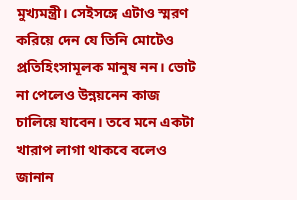মুখ্যমন্ত্রী। সেইসঙ্গে এটাও স্মরণ করিয়ে দেন যে তিনি মোটেও প্রতিহিংসামূলক মানুষ নন। ভোট না পেলেও উন্নয়নেন কাজ চালিয়ে যাবেন। তবে মনে একটা খারাপ লাগা থাকবে বলেও জানান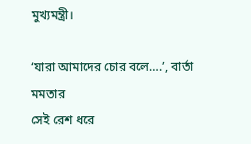মুখ্যমন্ত্রী।

‘যারা আমাদের চোর বলে….’, বার্তা মমতার
সেই রেশ ধরে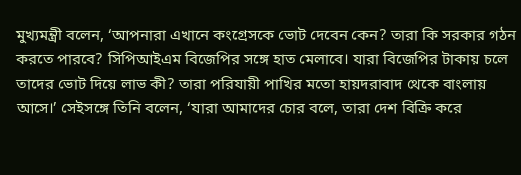মুখ্যমন্ত্রী বলেন, ‘আপনারা এখানে কংগ্রেসকে ভোট দেবেন কেন? তারা কি সরকার গঠন করতে পারবে? সিপিআইএম বিজেপির সঙ্গে হাত মেলাবে। যারা বিজেপির টাকায় চলে তাদের ভোট দিয়ে লাভ কী? তারা পরিযায়ী পাখির মতো হায়দরাবাদ থেকে বাংলায় আসে।’ সেইসঙ্গে তিনি বলেন, ‘যারা আমাদের চোর বলে, তারা দেশ বিক্রি করে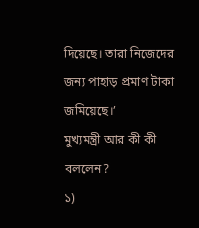দিয়েছে। তারা নিজেদের জন্য পাহাড় প্রমাণ টাকা জমিয়েছে।’
মুখ্যমন্ত্রী আর কী কী বললেন?
১)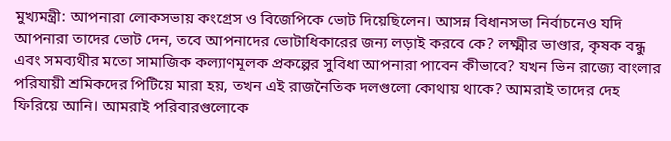মুখ্যমন্ত্রী: আপনারা লোকসভায় কংগ্রেস ও বিজেপিকে ভোট দিয়েছিলেন। আসন্ন বিধানসভা নির্বাচনেও যদি আপনারা তাদের ভোট দেন, তবে আপনাদের ভোটাধিকারের জন্য লড়াই করবে কে? লক্ষ্মীর ভাণ্ডার, কৃষক বন্ধু এবং সমব্যথীর মতো সামাজিক কল্যাণমূলক প্রকল্পের সুবিধা আপনারা পাবেন কীভাবে? যখন ভিন রাজ্যে বাংলার পরিযায়ী শ্রমিকদের পিটিয়ে মারা হয়, তখন এই রাজনৈতিক দলগুলো কোথায় থাকে? আমরাই তাদের দেহ ফিরিয়ে আনি। আমরাই পরিবারগুলোকে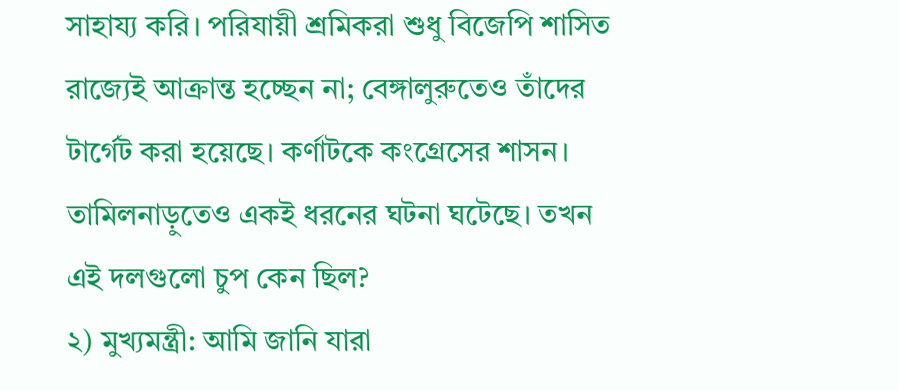সাহায্য করি। পরিযায়ী শ্রমিকরা শুধু বিজেপি শাসিত রাজ্যেই আক্রান্ত হচ্ছেন না; বেঙ্গালুরুতেও তাঁদের টার্গেট করা হয়েছে। কর্ণাটকে কংগ্রেসের শাসন। তামিলনাড়ুতেও একই ধরনের ঘটনা ঘটেছে। তখন এই দলগুলো চুপ কেন ছিল?
২) মুখ্যমন্ত্রী: আমি জানি যারা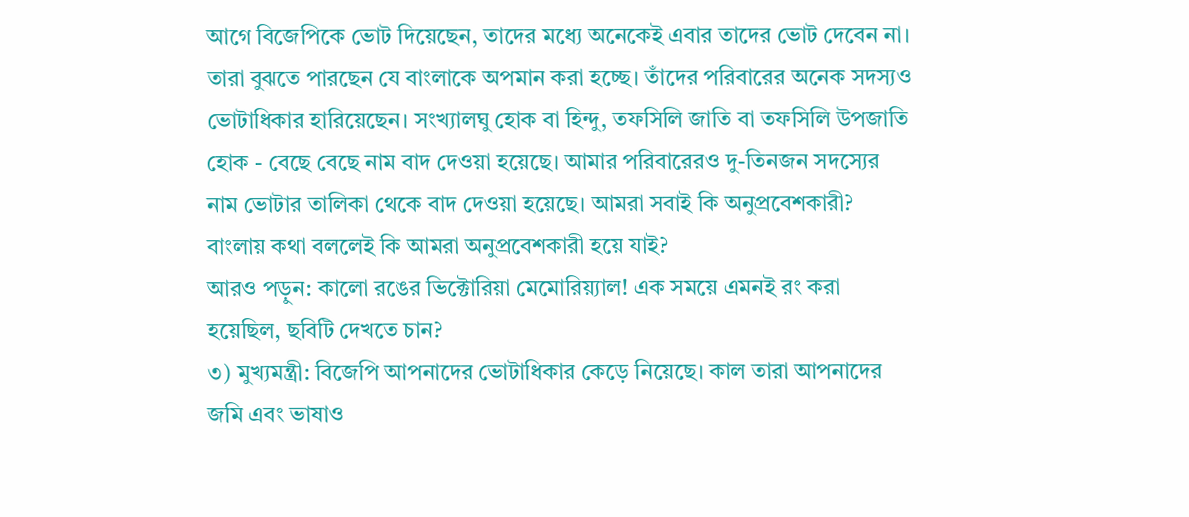আগে বিজেপিকে ভোট দিয়েছেন, তাদের মধ্যে অনেকেই এবার তাদের ভোট দেবেন না। তারা বুঝতে পারছেন যে বাংলাকে অপমান করা হচ্ছে। তাঁদের পরিবারের অনেক সদস্যও ভোটাধিকার হারিয়েছেন। সংখ্যালঘু হোক বা হিন্দু, তফসিলি জাতি বা তফসিলি উপজাতি হোক - বেছে বেছে নাম বাদ দেওয়া হয়েছে। আমার পরিবারেরও দু-তিনজন সদস্যের নাম ভোটার তালিকা থেকে বাদ দেওয়া হয়েছে। আমরা সবাই কি অনুপ্রবেশকারী? বাংলায় কথা বললেই কি আমরা অনুপ্রবেশকারী হয়ে যাই?
আরও পড়ুন: কালো রঙের ভিক্টোরিয়া মেমোরিয়্যাল! এক সময়ে এমনই রং করা হয়েছিল, ছবিটি দেখতে চান?
৩) মুখ্যমন্ত্রী: বিজেপি আপনাদের ভোটাধিকার কেড়ে নিয়েছে। কাল তারা আপনাদের জমি এবং ভাষাও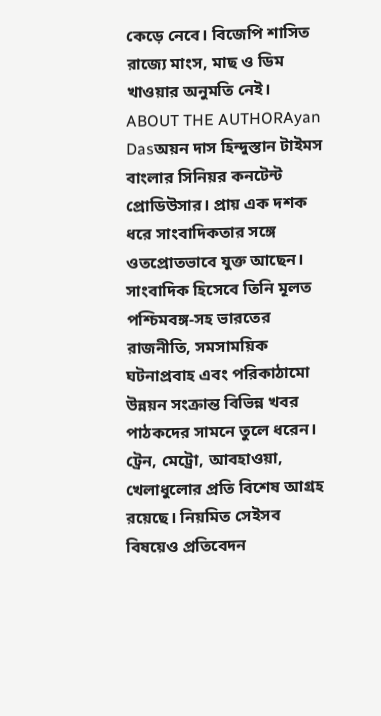কেড়ে নেবে। বিজেপি শাসিত রাজ্যে মাংস, মাছ ও ডিম খাওয়ার অনুমতি নেই।
ABOUT THE AUTHORAyan Dasঅয়ন দাস হিন্দুস্তান টাইমস বাংলার সিনিয়র কনটেন্ট প্রোডিউসার। প্রায় এক দশক ধরে সাংবাদিকতার সঙ্গে ওতপ্রোতভাবে যুক্ত আছেন। সাংবাদিক হিসেবে তিনি মূলত পশ্চিমবঙ্গ-সহ ভারতের রাজনীতি, সমসাময়িক ঘটনাপ্রবাহ এবং পরিকাঠামো উন্নয়ন সংক্রান্ত বিভিন্ন খবর পাঠকদের সামনে তুলে ধরেন। ট্রেন, মেট্রো, আবহাওয়া, খেলাধুলোর প্রতি বিশেষ আগ্রহ রয়েছে। নিয়মিত সেইসব বিষয়েও প্রতিবেদন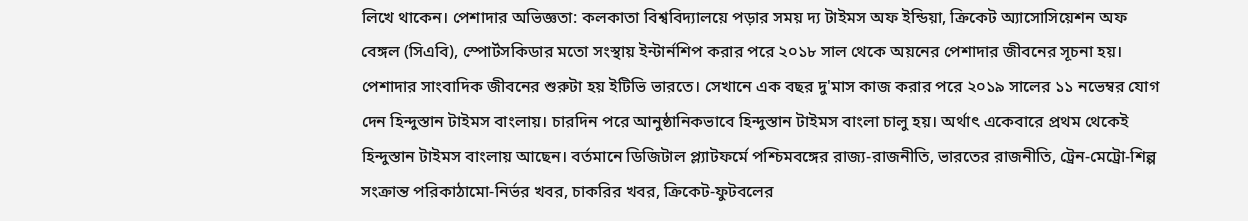লিখে থাকেন। পেশাদার অভিজ্ঞতা: কলকাতা বিশ্ববিদ্যালয়ে পড়ার সময় দ্য টাইমস অফ ইন্ডিয়া, ক্রিকেট অ্যাসোসিয়েশন অফ বেঙ্গল (সিএবি), স্পোর্টসকিডার মতো সংস্থায় ইন্টার্নশিপ করার পরে ২০১৮ সাল থেকে অয়নের পেশাদার জীবনের সূচনা হয়। পেশাদার সাংবাদিক জীবনের শুরুটা হয় ইটিভি ভারতে। সেখানে এক বছর দু'মাস কাজ করার পরে ২০১৯ সালের ১১ নভেম্বর যোগ দেন হিন্দুস্তান টাইমস বাংলায়। চারদিন পরে আনুষ্ঠানিকভাবে হিন্দুস্তান টাইমস বাংলা চালু হয়। অর্থাৎ একেবারে প্রথম থেকেই হিন্দুস্তান টাইমস বাংলায় আছেন। বর্তমানে ডিজিটাল প্ল্যাটফর্মে পশ্চিমবঙ্গের রাজ্য-রাজনীতি, ভারতের রাজনীতি, ট্রেন-মেট্রো-শিল্প সংক্রান্ত পরিকাঠামো-নির্ভর খবর, চাকরির খবর, ক্রিকেট-ফুটবলের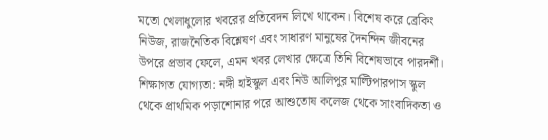মতো খেলাধুলোর খবরের প্রতিবেদন লিখে থাকেন। বিশেষ করে ব্রেকিং নিউজ, রাজনৈতিক বিশ্লেষণ এবং সাধারণ মানুষের দৈনন্দিন জীবনের উপরে প্রভাব ফেলে, এমন খবর লেখার ক্ষেত্রে তিনি বিশেষভাবে পারদর্শী। শিক্ষাগত যোগ্যতা: নঙ্গী হাইস্কুল এবং নিউ আলিপুর মাল্টিপারপাস স্কুল থেকে প্রাথমিক পড়াশোনার পরে আশুতোষ কলেজ থেকে সাংবাদিকতা ও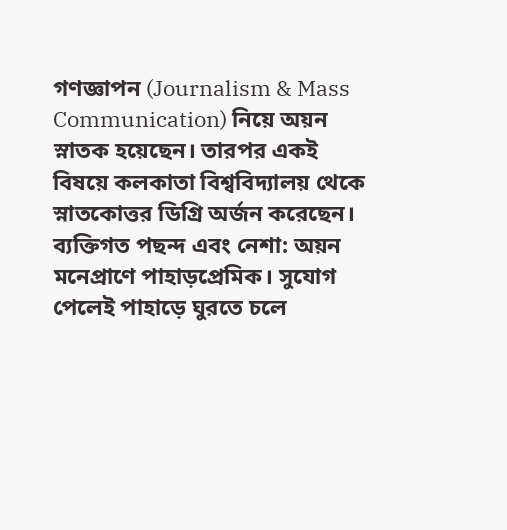গণজ্ঞাপন (Journalism & Mass Communication) নিয়ে অয়ন স্নাতক হয়েছেন। তারপর একই বিষয়ে কলকাতা বিশ্ববিদ্যালয় থেকে স্নাতকোত্তর ডিগ্রি অর্জন করেছেন। ব্যক্তিগত পছন্দ এবং নেশা: অয়ন মনেপ্রাণে পাহাড়প্রেমিক। সুযোগ পেলেই পাহাড়ে ঘুরতে চলে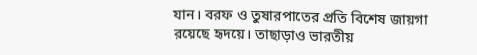যান। বরফ ও তুষারপাতের প্রতি বিশেষ জায়গা রয়েছে হৃদয়ে। তাছাড়াও ভারতীয়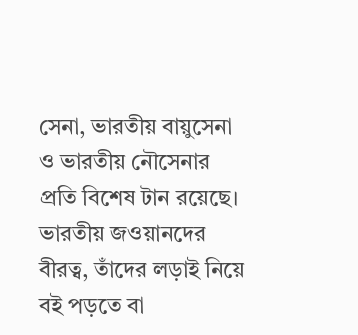সেনা, ভারতীয় বায়ুসেনা ও ভারতীয় নৌসেনার প্রতি বিশেষ টান রয়েছে। ভারতীয় জওয়ানদের বীরত্ব, তাঁদের লড়াই নিয়ে বই পড়তে বা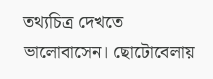তথ্যচিত্র দেখতে ভালোবাসেন। ছোটোবেলায়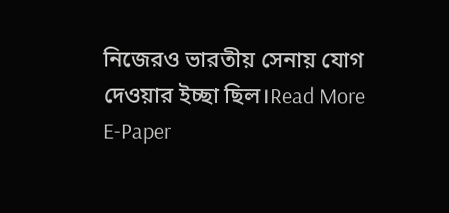নিজেরও ভারতীয় সেনায় যোগ দেওয়ার ইচ্ছা ছিল।Read More
E-Paper